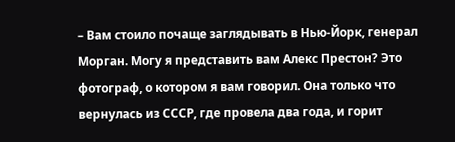– Вам стоило почаще заглядывать в Нью-Йорк, генерал Морган. Могу я представить вам Алекс Престон? Это фотограф, о котором я вам говорил. Она только что вернулась из СССР, где провела два года, и горит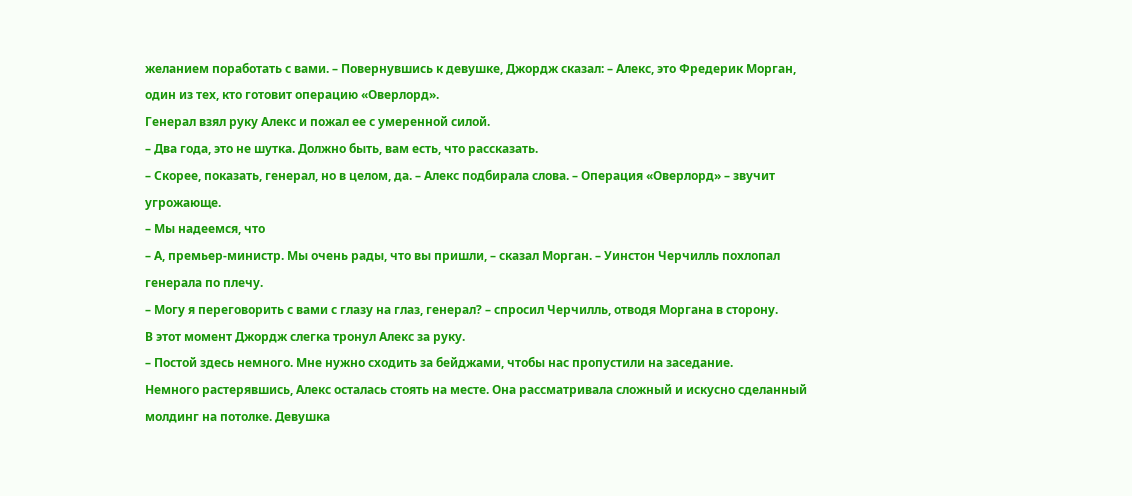желанием поработать с вами. – Повернувшись к девушке, Джордж сказал: – Алекс, это Фредерик Морган, один из тех, кто готовит операцию «Оверлорд».
Генерал взял руку Алекс и пожал ее с умеренной силой.
– Два года, это не шутка. Должно быть, вам есть, что рассказать.
– Скорее, показать, генерал, но в целом, да. – Алекс подбирала слова. – Операция «Оверлорд» – звучит угрожающе.
– Мы надеемся, что
– А, премьер-министр. Мы очень рады, что вы пришли, – сказал Морган. – Уинстон Черчилль похлопал генерала по плечу.
– Могу я переговорить с вами с глазу на глаз, генерал? – спросил Черчилль, отводя Моргана в сторону.
В этот момент Джордж слегка тронул Алекс за руку.
– Постой здесь немного. Мне нужно сходить за бейджами, чтобы нас пропустили на заседание.
Немного растерявшись, Алекс осталась стоять на месте. Она рассматривала сложный и искусно сделанный молдинг на потолке. Девушка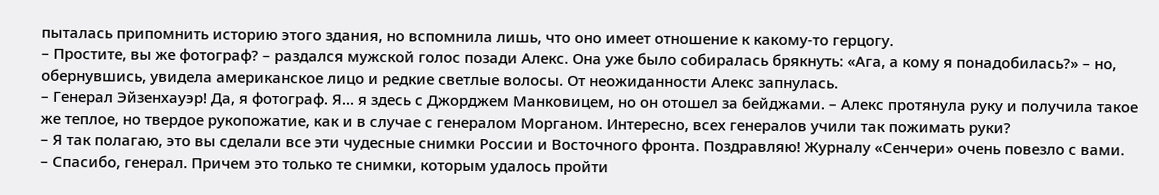пыталась припомнить историю этого здания, но вспомнила лишь, что оно имеет отношение к какому-то герцогу.
– Простите, вы же фотограф? – раздался мужской голос позади Алекс. Она уже было собиралась брякнуть: «Ага, а кому я понадобилась?» – но, обернувшись, увидела американское лицо и редкие светлые волосы. От неожиданности Алекс запнулась.
– Генерал Эйзенхауэр! Да, я фотограф. Я… я здесь с Джорджем Манковицем, но он отошел за бейджами. – Алекс протянула руку и получила такое же теплое, но твердое рукопожатие, как и в случае с генералом Морганом. Интересно, всех генералов учили так пожимать руки?
– Я так полагаю, это вы сделали все эти чудесные снимки России и Восточного фронта. Поздравляю! Журналу «Сенчери» очень повезло с вами.
– Спасибо, генерал. Причем это только те снимки, которым удалось пройти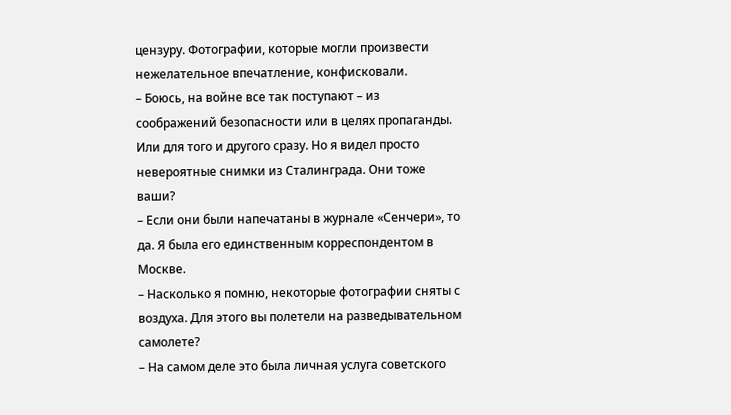цензуру. Фотографии, которые могли произвести нежелательное впечатление, конфисковали.
– Боюсь, на войне все так поступают – из соображений безопасности или в целях пропаганды. Или для того и другого сразу. Но я видел просто невероятные снимки из Сталинграда. Они тоже ваши?
– Если они были напечатаны в журнале «Сенчери», то да. Я была его единственным корреспондентом в Москве.
– Насколько я помню, некоторые фотографии сняты с воздуха. Для этого вы полетели на разведывательном самолете?
– На самом деле это была личная услуга советского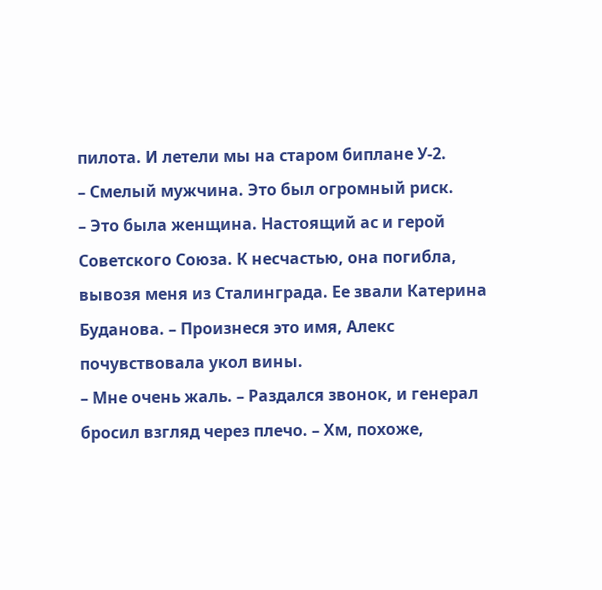пилота. И летели мы на старом биплане У-2.
– Смелый мужчина. Это был огромный риск.
– Это была женщина. Настоящий ас и герой Советского Союза. К несчастью, она погибла, вывозя меня из Сталинграда. Ее звали Катерина Буданова. – Произнеся это имя, Алекс почувствовала укол вины.
– Мне очень жаль. – Раздался звонок, и генерал бросил взгляд через плечо. – Хм, похоже,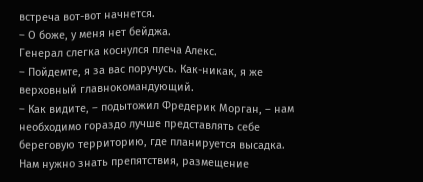встреча вот-вот начнется.
– О боже, у меня нет бейджа.
Генерал слегка коснулся плеча Алекс.
– Пойдемте, я за вас поручусь. Как-никак, я же верховный главнокомандующий.
– Как видите, – подытожил Фредерик Морган, – нам необходимо гораздо лучше представлять себе береговую территорию, где планируется высадка. Нам нужно знать препятствия, размещение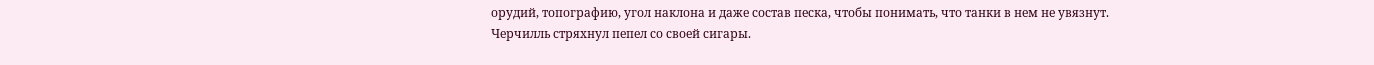орудий, топографию, угол наклона и даже состав песка, чтобы понимать, что танки в нем не увязнут.
Черчилль стряхнул пепел со своей сигары.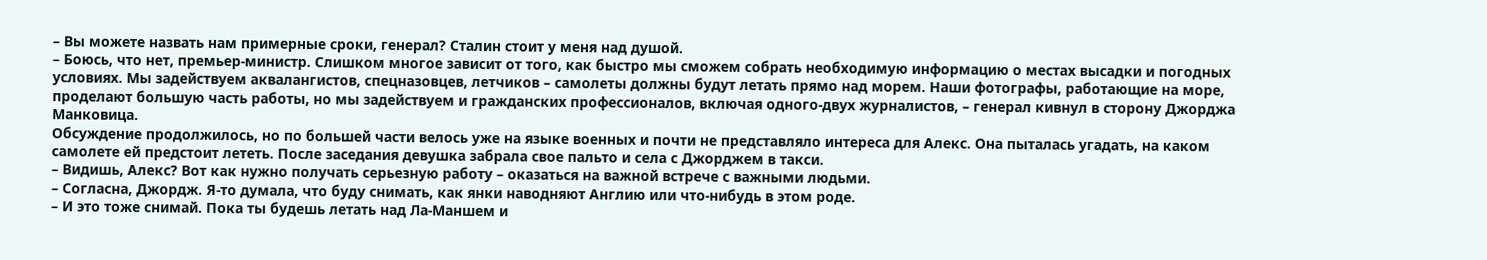– Вы можете назвать нам примерные сроки, генерал? Сталин стоит у меня над душой.
– Боюсь, что нет, премьер-министр. Слишком многое зависит от того, как быстро мы сможем собрать необходимую информацию о местах высадки и погодных условиях. Мы задействуем аквалангистов, спецназовцев, летчиков – самолеты должны будут летать прямо над морем. Наши фотографы, работающие на море, проделают большую часть работы, но мы задействуем и гражданских профессионалов, включая одного-двух журналистов, – генерал кивнул в сторону Джорджа Манковица.
Обсуждение продолжилось, но по большей части велось уже на языке военных и почти не представляло интереса для Алекс. Она пыталась угадать, на каком самолете ей предстоит лететь. После заседания девушка забрала свое пальто и села с Джорджем в такси.
– Видишь, Алекс? Вот как нужно получать серьезную работу – оказаться на важной встрече с важными людьми.
– Согласна, Джордж. Я-то думала, что буду снимать, как янки наводняют Англию или что-нибудь в этом роде.
– И это тоже снимай. Пока ты будешь летать над Ла-Маншем и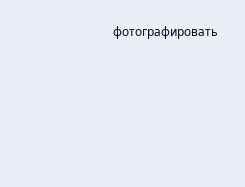фотографировать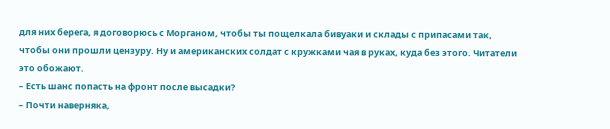для них берега, я договорюсь с Морганом, чтобы ты пощелкала бивуаки и склады с припасами так, чтобы они прошли цензуру. Ну и американских солдат с кружками чая в руках, куда без этого. Читатели это обожают.
– Есть шанс попасть на фронт после высадки?
– Почти наверняка,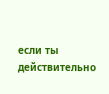если ты действительно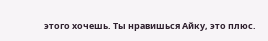этого хочешь. Ты нравишься Айку, это плюс.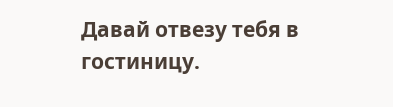Давай отвезу тебя в гостиницу.